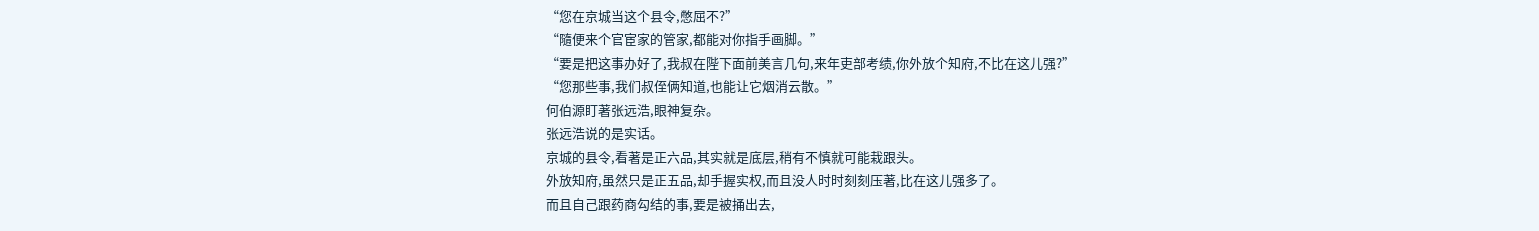“您在京城当这个县令,憋屈不?”
“隨便来个官宦家的管家,都能对你指手画脚。”
“要是把这事办好了,我叔在陛下面前美言几句,来年吏部考绩,你外放个知府,不比在这儿强?”
“您那些事,我们叔侄俩知道,也能让它烟消云散。”
何伯源盯著张远浩,眼神复杂。
张远浩说的是实话。
京城的县令,看著是正六品,其实就是底层,稍有不慎就可能栽跟头。
外放知府,虽然只是正五品,却手握实权,而且没人时时刻刻压著,比在这儿强多了。
而且自己跟药商勾结的事,要是被捅出去,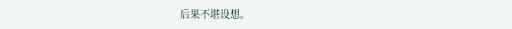后果不堪设想。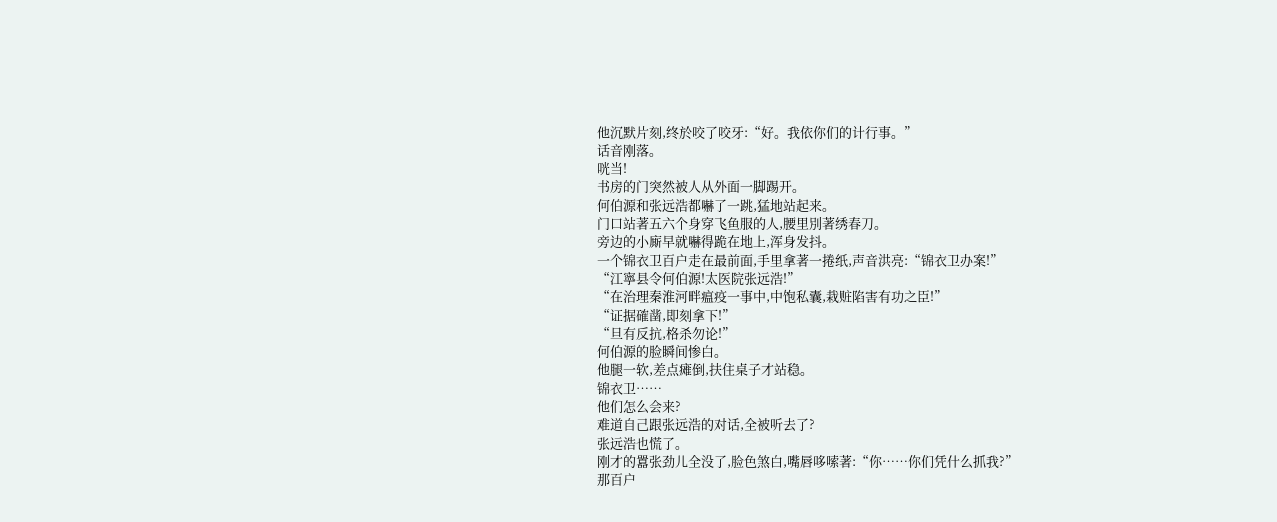他沉默片刻,终於咬了咬牙:“好。我依你们的计行事。”
话音刚落。
咣当!
书房的门突然被人从外面一脚踢开。
何伯源和张远浩都嚇了一跳,猛地站起来。
门口站著五六个身穿飞鱼服的人,腰里別著绣春刀。
旁边的小廝早就嚇得跪在地上,浑身发抖。
一个锦衣卫百户走在最前面,手里拿著一捲纸,声音洪亮:“锦衣卫办案!”
“江寧县令何伯源!太医院张远浩!”
“在治理秦淮河畔瘟疫一事中,中饱私囊,栽赃陷害有功之臣!”
“证据確凿,即刻拿下!”
“旦有反抗,格杀勿论!”
何伯源的脸瞬间惨白。
他腿一软,差点瘫倒,扶住桌子才站稳。
锦衣卫……
他们怎么会来?
难道自己跟张远浩的对话,全被听去了?
张远浩也慌了。
刚才的囂张劲儿全没了,脸色煞白,嘴唇哆嗦著:“你……你们凭什么抓我?”
那百户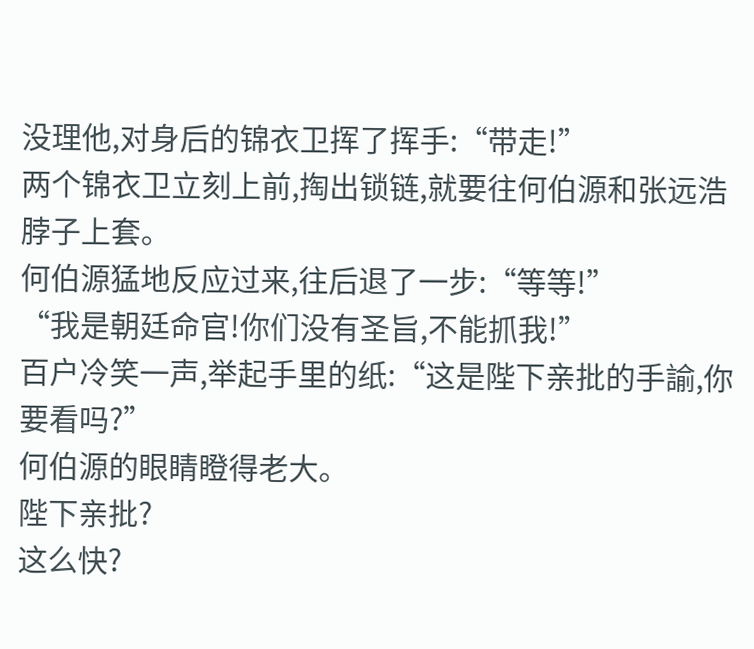没理他,对身后的锦衣卫挥了挥手:“带走!”
两个锦衣卫立刻上前,掏出锁链,就要往何伯源和张远浩脖子上套。
何伯源猛地反应过来,往后退了一步:“等等!”
“我是朝廷命官!你们没有圣旨,不能抓我!”
百户冷笑一声,举起手里的纸:“这是陛下亲批的手諭,你要看吗?”
何伯源的眼睛瞪得老大。
陛下亲批?
这么快?